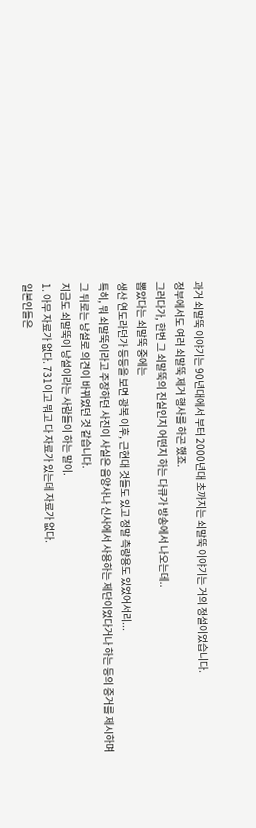과거 쇠말뚝 이야기는 90년대에서 부터 2000년대 초까지는 쇠말뚝 이야기는 거의 정설이었습니다.
정부에서도 여러 쇠말뚝 제거 행사를 하곤 했죠.
그러다가, 한번 그 쇠말뚝의 진실인지 어떤지 하는 다큐가 방송에서 나오는데..
뽑았다는 쇠말뚝 중에는
생산 연도라던가 등등을 보면 광복 이후, 근현대 것들도 있고 정말 측량용도 있었어서리...
특히, 뭐 쇠말뚝이라고 주장하던 사진이 사실은 음양사나 신사에서 사용하는 제단이었다거나 하는 등의 증거를 제시하며
그 뒤로는 낭설로 의견이 바뀌었던 것 같습니다.
지금도 쇠말뚝이 낭설이라는 사람들이 하는 말이.
1. 아무 자료가 없다. 731이고 뭐고 다 자료가 있는데 자료가 없다.
일본인들은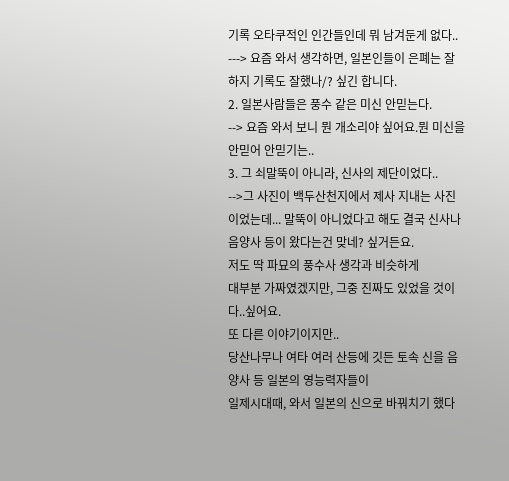기록 오타쿠적인 인간들인데 뭐 남겨둔게 없다..
---> 요즘 와서 생각하면, 일본인들이 은폐는 잘하지 기록도 잘했나/? 싶긴 합니다.
2. 일본사람들은 풍수 같은 미신 안믿는다.
--> 요즘 와서 보니 뭔 개소리야 싶어요.뭔 미신을 안믿어 안믿기는..
3. 그 쇠말뚝이 아니라, 신사의 제단이었다..
-->그 사진이 백두산천지에서 제사 지내는 사진이었는데... 말뚝이 아니었다고 해도 결국 신사나 음양사 등이 왔다는건 맞네? 싶거든요.
저도 딱 파묘의 풍수사 생각과 비슷하게
대부분 가짜였겠지만, 그중 진짜도 있었을 것이다..싶어요.
또 다른 이야기이지만..
당산나무나 여타 여러 산등에 깃든 토속 신을 음양사 등 일본의 영능력자들이
일제시대때, 와서 일본의 신으로 바꿔치기 했다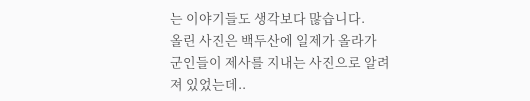는 이야기들도 생각보다 많습니다.
올린 사진은 백두산에 일제가 올라가 군인들이 제사를 지내는 사진으로 알려져 있었는데..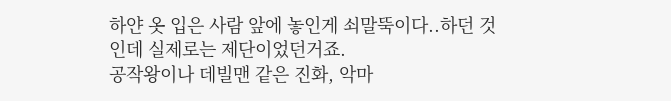하얀 옷 입은 사람 앞에 놓인게 쇠말뚝이다..하던 것인데 실제로는 제단이었던거죠.
공작왕이나 데빌맨 같은 진화, 악마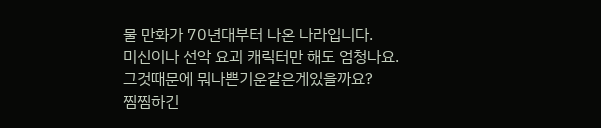물 만화가 70년대부터 나온 나라입니다.
미신이나 선악 요괴 캐릭터만 해도 엄청나요.
그것때문에 뭐나쁜기운같은게있을까요?
찜찜하긴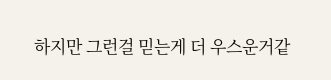하지만 그런걸 믿는게 더 우스운거같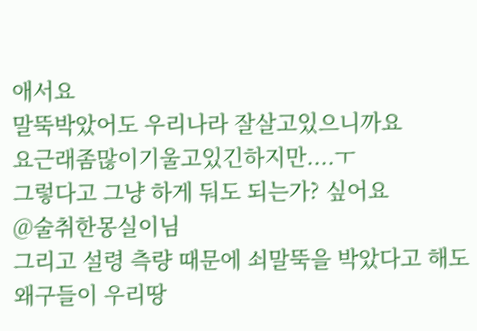애서요
말뚝박았어도 우리나라 잘살고있으니까요
요근래좀많이기울고있긴하지만....ㅜ
그렇다고 그냥 하게 둬도 되는가? 싶어요
@술취한몽실이님
그리고 설령 측량 때문에 쇠말뚝을 박았다고 해도 왜구들이 우리땅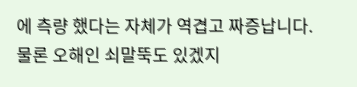에 측량 했다는 자체가 역겹고 짜증납니다.
물론 오해인 쇠말뚝도 있겠지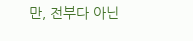만, 전부다 아닌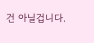건 아닐겁니다.